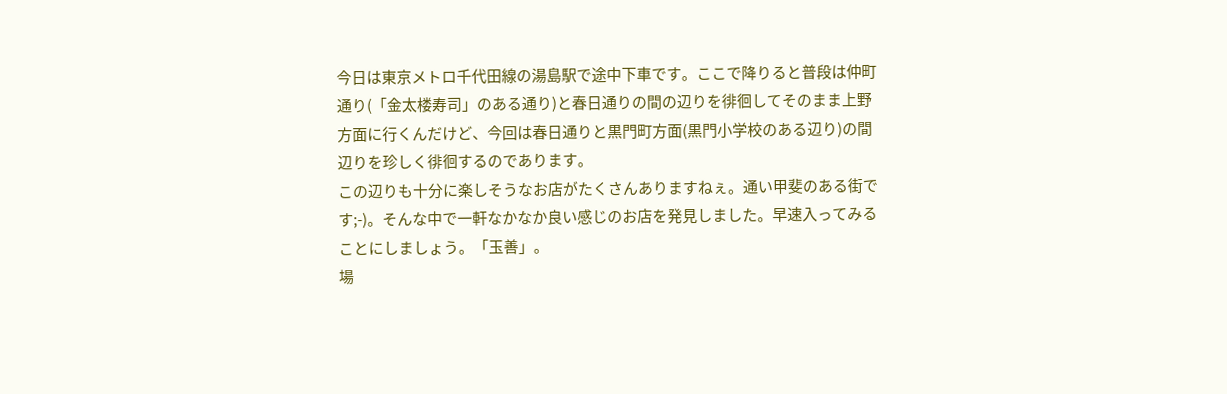今日は東京メトロ千代田線の湯島駅で途中下車です。ここで降りると普段は仲町通り(「金太楼寿司」のある通り)と春日通りの間の辺りを徘徊してそのまま上野方面に行くんだけど、今回は春日通りと黒門町方面(黒門小学校のある辺り)の間辺りを珍しく徘徊するのであります。
この辺りも十分に楽しそうなお店がたくさんありますねぇ。通い甲斐のある街です;-)。そんな中で一軒なかなか良い感じのお店を発見しました。早速入ってみることにしましょう。「玉善」。
場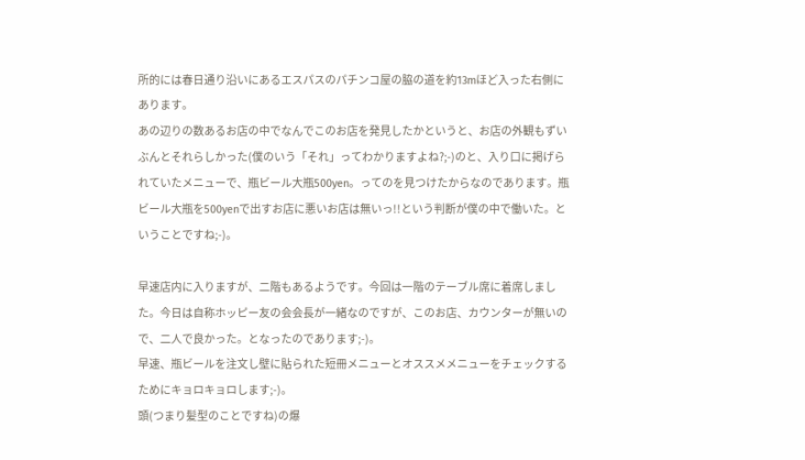所的には春日通り沿いにあるエスパスのパチンコ屋の脇の道を約13mほど入った右側にあります。
あの辺りの数あるお店の中でなんでこのお店を発見したかというと、お店の外観もずいぶんとそれらしかった(僕のいう「それ」ってわかりますよね?;-)のと、入り口に掲げられていたメニューで、瓶ビール大瓶500yen。ってのを見つけたからなのであります。瓶ビール大瓶を500yenで出すお店に悪いお店は無いっ!!という判断が僕の中で働いた。ということですね;-)。

早速店内に入りますが、二階もあるようです。今回は一階のテーブル席に着席しました。今日は自称ホッピー友の会会長が一緒なのですが、このお店、カウンターが無いので、二人で良かった。となったのであります;-)。
早速、瓶ビールを注文し壁に貼られた短冊メニューとオススメメニューをチェックするためにキョロキョロします;-)。
頭(つまり髪型のことですね)の爆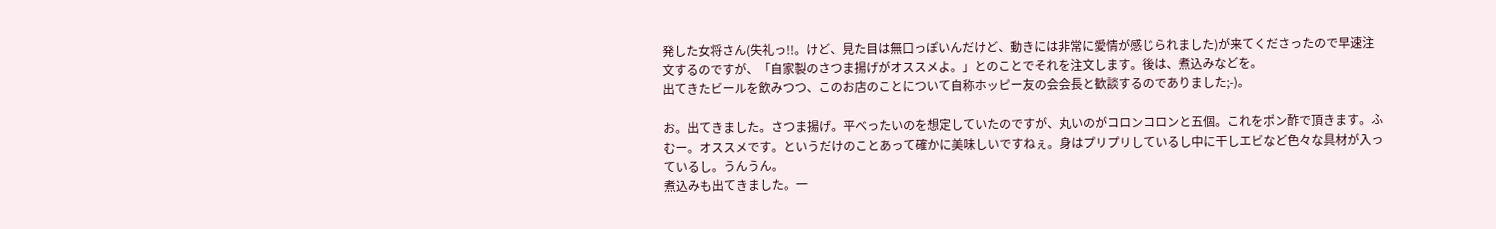発した女将さん(失礼っ!!。けど、見た目は無口っぽいんだけど、動きには非常に愛情が感じられました)が来てくださったので早速注文するのですが、「自家製のさつま揚げがオススメよ。」とのことでそれを注文します。後は、煮込みなどを。
出てきたビールを飲みつつ、このお店のことについて自称ホッピー友の会会長と歓談するのでありました;-)。

お。出てきました。さつま揚げ。平べったいのを想定していたのですが、丸いのがコロンコロンと五個。これをポン酢で頂きます。ふむー。オススメです。というだけのことあって確かに美味しいですねぇ。身はプリプリしているし中に干しエビなど色々な具材が入っているし。うんうん。
煮込みも出てきました。一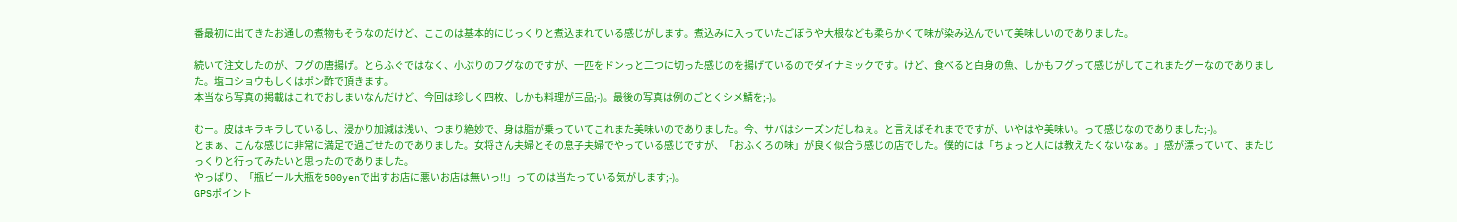番最初に出てきたお通しの煮物もそうなのだけど、ここのは基本的にじっくりと煮込まれている感じがします。煮込みに入っていたごぼうや大根なども柔らかくて味が染み込んでいて美味しいのでありました。

続いて注文したのが、フグの唐揚げ。とらふぐではなく、小ぶりのフグなのですが、一匹をドンっと二つに切った感じのを揚げているのでダイナミックです。けど、食べると白身の魚、しかもフグって感じがしてこれまたグーなのでありました。塩コショウもしくはポン酢で頂きます。
本当なら写真の掲載はこれでおしまいなんだけど、今回は珍しく四枚、しかも料理が三品;-)。最後の写真は例のごとくシメ鯖を;-)。

むー。皮はキラキラしているし、浸かり加減は浅い、つまり絶妙で、身は脂が乗っていてこれまた美味いのでありました。今、サバはシーズンだしねぇ。と言えばそれまでですが、いやはや美味い。って感じなのでありました;-)。
とまぁ、こんな感じに非常に満足で過ごせたのでありました。女将さん夫婦とその息子夫婦でやっている感じですが、「おふくろの味」が良く似合う感じの店でした。僕的には「ちょっと人には教えたくないなぁ。」感が漂っていて、またじっくりと行ってみたいと思ったのでありました。
やっぱり、「瓶ビール大瓶を500yenで出すお店に悪いお店は無いっ!!」ってのは当たっている気がします;-)。
GPSポイント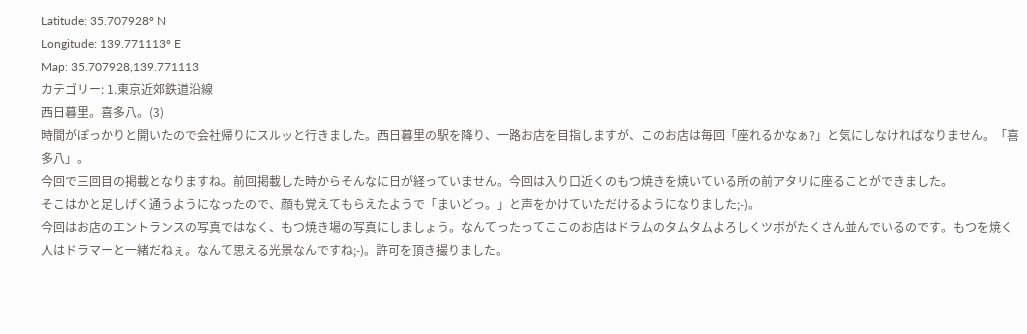Latitude: 35.707928º N
Longitude: 139.771113º E
Map: 35.707928,139.771113
カテゴリー: 1.東京近郊鉄道沿線
西日暮里。喜多八。(3)
時間がぽっかりと開いたので会社帰りにスルッと行きました。西日暮里の駅を降り、一路お店を目指しますが、このお店は毎回「座れるかなぁ?」と気にしなければなりません。「喜多八」。
今回で三回目の掲載となりますね。前回掲載した時からそんなに日が経っていません。今回は入り口近くのもつ焼きを焼いている所の前アタリに座ることができました。
そこはかと足しげく通うようになったので、顔も覚えてもらえたようで「まいどっ。」と声をかけていただけるようになりました;-)。
今回はお店のエントランスの写真ではなく、もつ焼き場の写真にしましょう。なんてったってここのお店はドラムのタムタムよろしくツボがたくさん並んでいるのです。もつを焼く人はドラマーと一緒だねぇ。なんて思える光景なんですね;-)。許可を頂き撮りました。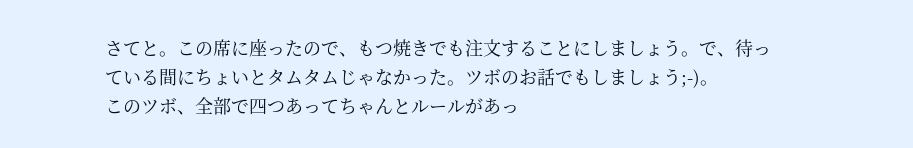さてと。この席に座ったので、もつ焼きでも注文することにしましょう。で、待っている間にちょいとタムタムじゃなかった。ツボのお話でもしましょう;-)。
このツボ、全部で四つあってちゃんとルールがあっ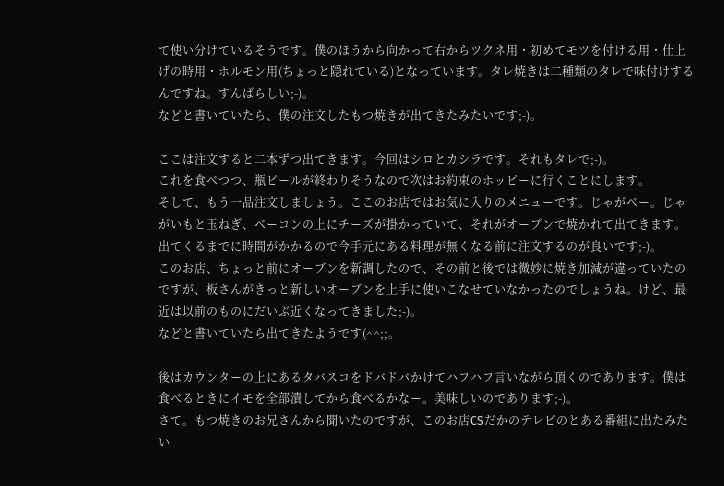て使い分けているそうです。僕のほうから向かって右からツクネ用・初めてモツを付ける用・仕上げの時用・ホルモン用(ちょっと隠れている)となっています。タレ焼きは二種類のタレで味付けするんですね。すんばらしい;-)。
などと書いていたら、僕の注文したもつ焼きが出てきたみたいです;-)。

ここは注文すると二本ずつ出てきます。今回はシロとカシラです。それもタレで;-)。
これを食べつつ、瓶ビールが終わりそうなので次はお約束のホッピーに行くことにします。
そして、もう一品注文しましょう。ここのお店ではお気に入りのメニューです。じゃがベー。じゃがいもと玉ねぎ、ベーコンの上にチーズが掛かっていて、それがオーブンで焼かれて出てきます。出てくるまでに時間がかかるので今手元にある料理が無くなる前に注文するのが良いです;-)。
このお店、ちょっと前にオーブンを新調したので、その前と後では微妙に焼き加減が違っていたのですが、板さんがきっと新しいオーブンを上手に使いこなせていなかったのでしょうね。けど、最近は以前のものにだいぶ近くなってきました;-)。
などと書いていたら出てきたようです(^^;;。

後はカウンターの上にあるタバスコをドバドバかけてハフハフ言いながら頂くのであります。僕は食べるときにイモを全部潰してから食べるかなー。美味しいのであります;-)。
さて。もつ焼きのお兄さんから聞いたのですが、このお店CSだかのテレビのとある番組に出たみたい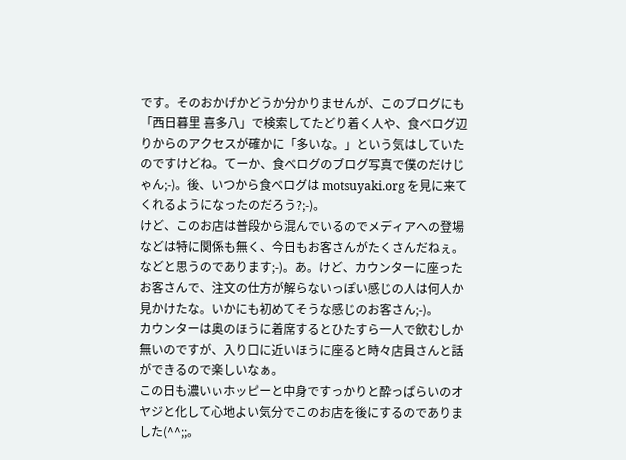です。そのおかげかどうか分かりませんが、このブログにも「西日暮里 喜多八」で検索してたどり着く人や、食べログ辺りからのアクセスが確かに「多いな。」という気はしていたのですけどね。てーか、食べログのブログ写真で僕のだけじゃん;-)。後、いつから食べログは motsuyaki.org を見に来てくれるようになったのだろう?;-)。
けど、このお店は普段から混んでいるのでメディアへの登場などは特に関係も無く、今日もお客さんがたくさんだねぇ。などと思うのであります;-)。あ。けど、カウンターに座ったお客さんで、注文の仕方が解らないっぽい感じの人は何人か見かけたな。いかにも初めてそうな感じのお客さん;-)。
カウンターは奥のほうに着席するとひたすら一人で飲むしか無いのですが、入り口に近いほうに座ると時々店員さんと話ができるので楽しいなぁ。
この日も濃いぃホッピーと中身ですっかりと酔っぱらいのオヤジと化して心地よい気分でこのお店を後にするのでありました(^^;;。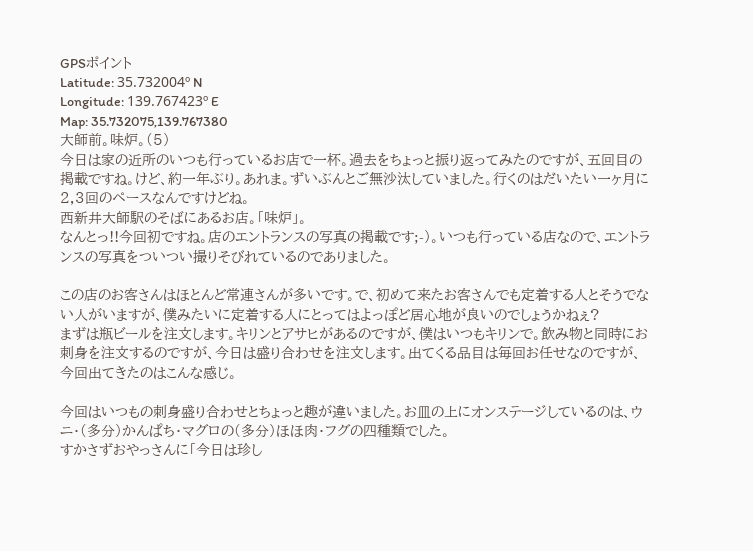GPSポイント
Latitude: 35.732004º N
Longitude: 139.767423º E
Map: 35.732075,139.767380
大師前。味炉。(5)
今日は家の近所のいつも行っているお店で一杯。過去をちょっと振り返ってみたのですが、五回目の掲載ですね。けど、約一年ぶり。あれま。ずいぶんとご無沙汰していました。行くのはだいたい一ヶ月に2,3回のペースなんですけどね。
西新井大師駅のそばにあるお店。「味炉」。
なんとっ!!今回初ですね。店のエントランスの写真の掲載です;-)。いつも行っている店なので、エントランスの写真をついつい撮りそびれているのでありました。

この店のお客さんはほとんど常連さんが多いです。で、初めて来たお客さんでも定着する人とそうでない人がいますが、僕みたいに定着する人にとってはよっぽど居心地が良いのでしょうかねぇ?
まずは瓶ビールを注文します。キリンとアサヒがあるのですが、僕はいつもキリンで。飲み物と同時にお刺身を注文するのですが、今日は盛り合わせを注文します。出てくる品目は毎回お任せなのですが、今回出てきたのはこんな感じ。

今回はいつもの刺身盛り合わせとちょっと趣が違いました。お皿の上にオンステージしているのは、ウニ・(多分)かんぱち・マグロの(多分)ほほ肉・フグの四種類でした。
すかさずおやっさんに「今日は珍し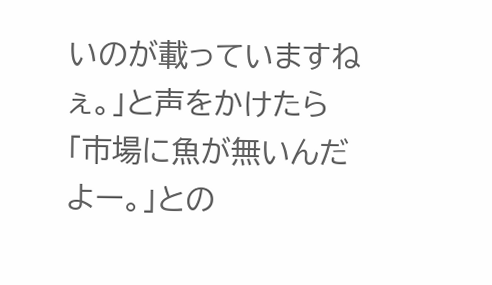いのが載っていますねぇ。」と声をかけたら「市場に魚が無いんだよー。」との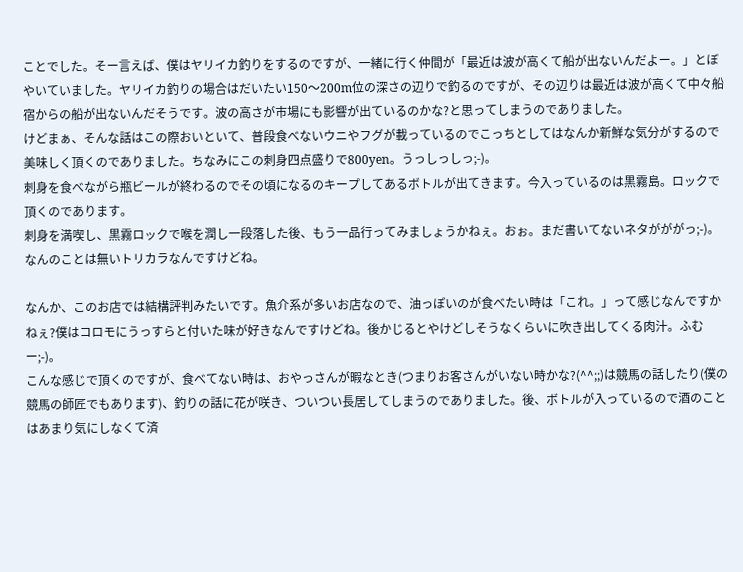ことでした。そー言えば、僕はヤリイカ釣りをするのですが、一緒に行く仲間が「最近は波が高くて船が出ないんだよー。」とぼやいていました。ヤリイカ釣りの場合はだいたい150〜200m位の深さの辺りで釣るのですが、その辺りは最近は波が高くて中々船宿からの船が出ないんだそうです。波の高さが市場にも影響が出ているのかな?と思ってしまうのでありました。
けどまぁ、そんな話はこの際おいといて、普段食べないウニやフグが載っているのでこっちとしてはなんか新鮮な気分がするので美味しく頂くのでありました。ちなみにこの刺身四点盛りで800yen。うっしっしっ;-)。
刺身を食べながら瓶ビールが終わるのでその頃になるのキープしてあるボトルが出てきます。今入っているのは黒霧島。ロックで頂くのであります。
刺身を満喫し、黒霧ロックで喉を潤し一段落した後、もう一品行ってみましょうかねぇ。おぉ。まだ書いてないネタがががっ;-)。なんのことは無いトリカラなんですけどね。

なんか、このお店では結構評判みたいです。魚介系が多いお店なので、油っぽいのが食べたい時は「これ。」って感じなんですかねぇ?僕はコロモにうっすらと付いた味が好きなんですけどね。後かじるとやけどしそうなくらいに吹き出してくる肉汁。ふむー;-)。
こんな感じで頂くのですが、食べてない時は、おやっさんが暇なとき(つまりお客さんがいない時かな?(^^;;)は競馬の話したり(僕の競馬の師匠でもあります)、釣りの話に花が咲き、ついつい長居してしまうのでありました。後、ボトルが入っているので酒のことはあまり気にしなくて済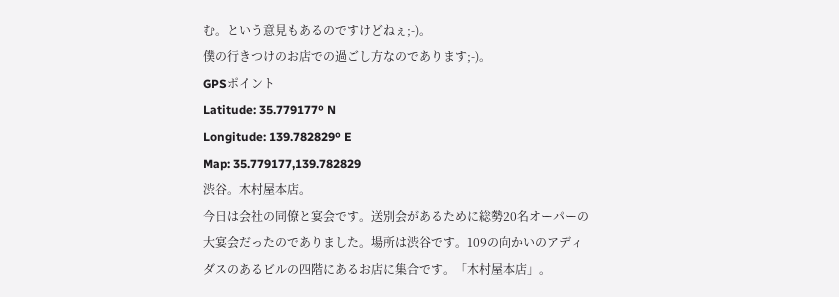む。という意見もあるのですけどねぇ;-)。
僕の行きつけのお店での過ごし方なのであります;-)。
GPSポイント
Latitude: 35.779177º N
Longitude: 139.782829º E
Map: 35.779177,139.782829
渋谷。木村屋本店。
今日は会社の同僚と宴会です。送別会があるために総勢20名オーパーの大宴会だったのでありました。場所は渋谷です。109の向かいのアディダスのあるビルの四階にあるお店に集合です。「木村屋本店」。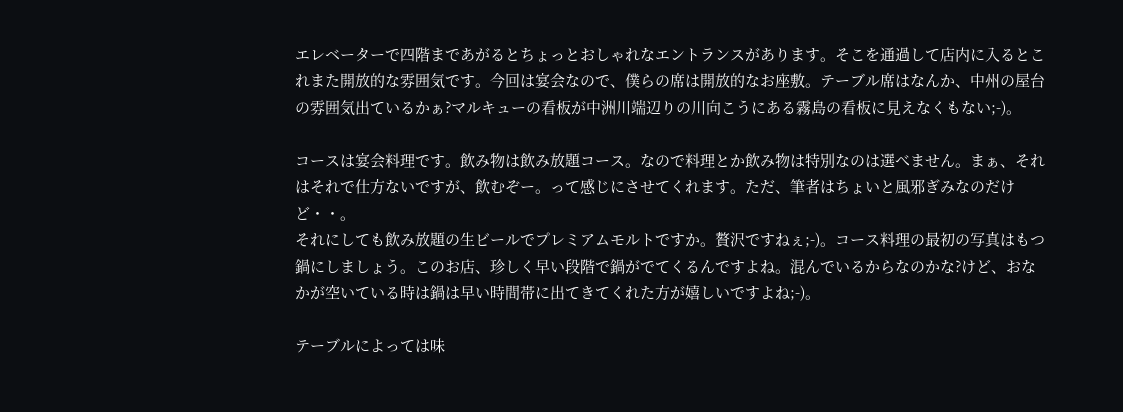エレベーターで四階まであがるとちょっとおしゃれなエントランスがあります。そこを通過して店内に入るとこれまた開放的な雰囲気です。今回は宴会なので、僕らの席は開放的なお座敷。テーブル席はなんか、中州の屋台の雰囲気出ているかぁ?マルキューの看板が中洲川端辺りの川向こうにある霧島の看板に見えなくもない;-)。

コースは宴会料理です。飲み物は飲み放題コース。なので料理とか飲み物は特別なのは選べません。まぁ、それはそれで仕方ないですが、飲むぞー。って感じにさせてくれます。ただ、筆者はちょいと風邪ぎみなのだけど・・。
それにしても飲み放題の生ビールでプレミアムモルトですか。贅沢ですねぇ;-)。コース料理の最初の写真はもつ鍋にしましょう。このお店、珍しく早い段階で鍋がでてくるんですよね。混んでいるからなのかな?けど、おなかが空いている時は鍋は早い時間帯に出てきてくれた方が嬉しいですよね;-)。

テーブルによっては味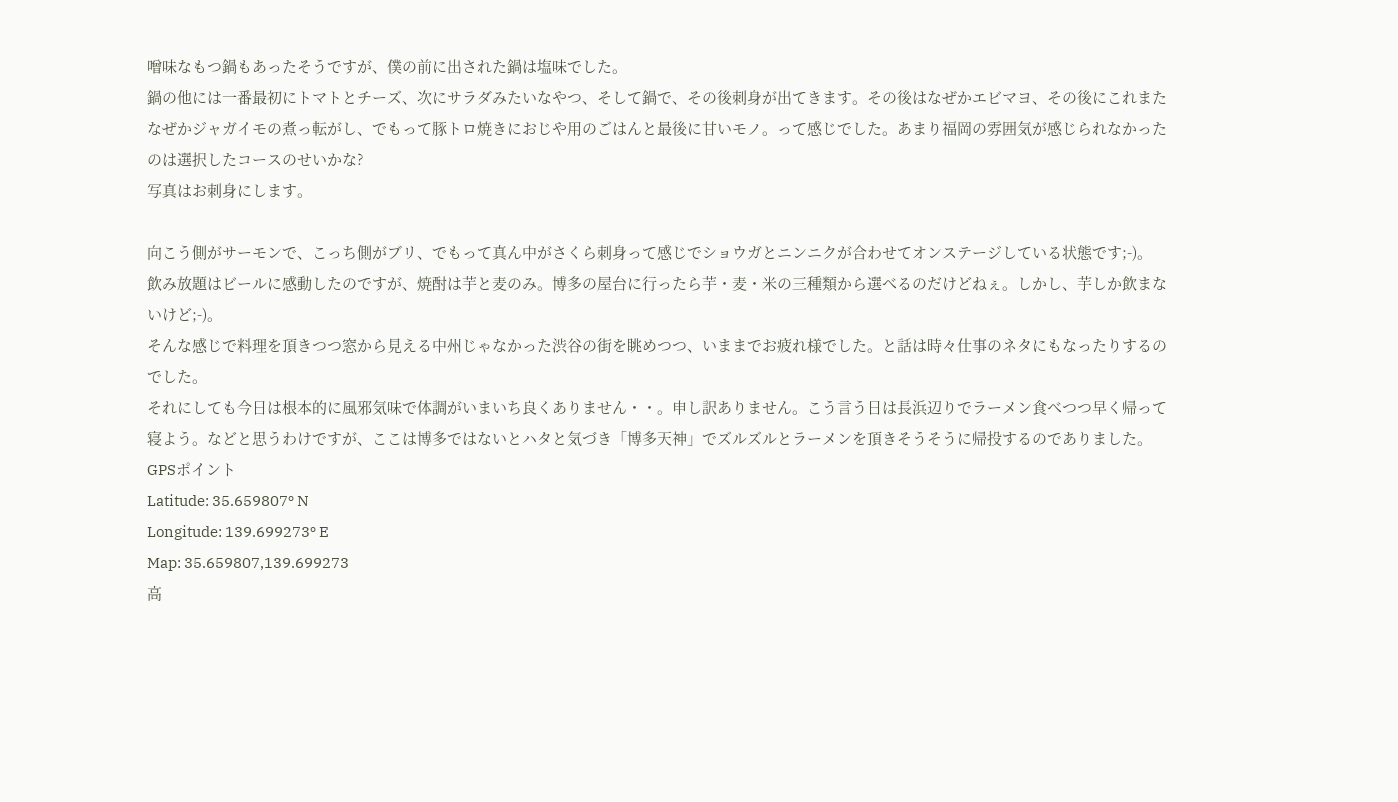噌味なもつ鍋もあったそうですが、僕の前に出された鍋は塩味でした。
鍋の他には一番最初にトマトとチーズ、次にサラダみたいなやつ、そして鍋で、その後刺身が出てきます。その後はなぜかエビマヨ、その後にこれまたなぜかジャガイモの煮っ転がし、でもって豚トロ焼きにおじや用のごはんと最後に甘いモノ。って感じでした。あまり福岡の雰囲気が感じられなかったのは選択したコースのせいかな?
写真はお刺身にします。

向こう側がサーモンで、こっち側がブリ、でもって真ん中がさくら刺身って感じでショウガとニンニクが合わせてオンステージしている状態です;-)。
飲み放題はビールに感動したのですが、焼酎は芋と麦のみ。博多の屋台に行ったら芋・麦・米の三種類から選べるのだけどねぇ。しかし、芋しか飲まないけど;-)。
そんな感じで料理を頂きつつ窓から見える中州じゃなかった渋谷の街を眺めつつ、いままでお疲れ様でした。と話は時々仕事のネタにもなったりするのでした。
それにしても今日は根本的に風邪気味で体調がいまいち良くありません・・。申し訳ありません。こう言う日は長浜辺りでラーメン食べつつ早く帰って寝よう。などと思うわけですが、ここは博多ではないとハタと気づき「博多天神」でズルズルとラーメンを頂きそうそうに帰投するのでありました。
GPSポイント
Latitude: 35.659807º N
Longitude: 139.699273º E
Map: 35.659807,139.699273
高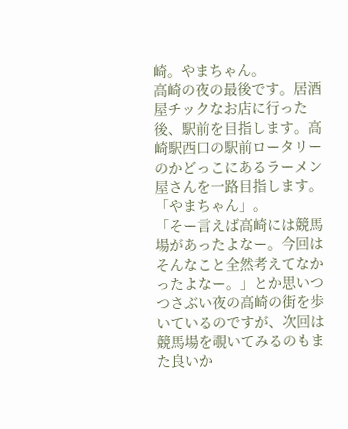崎。やまちゃん。
高崎の夜の最後です。居酒屋チックなお店に行った後、駅前を目指します。高崎駅西口の駅前ロータリーのかどっこにあるラーメン屋さんを一路目指します。「やまちゃん」。
「そー言えば高崎には競馬場があったよなー。今回はそんなこと全然考えてなかったよなー。」とか思いつつさぶい夜の高崎の街を歩いているのですが、次回は競馬場を覗いてみるのもまた良いか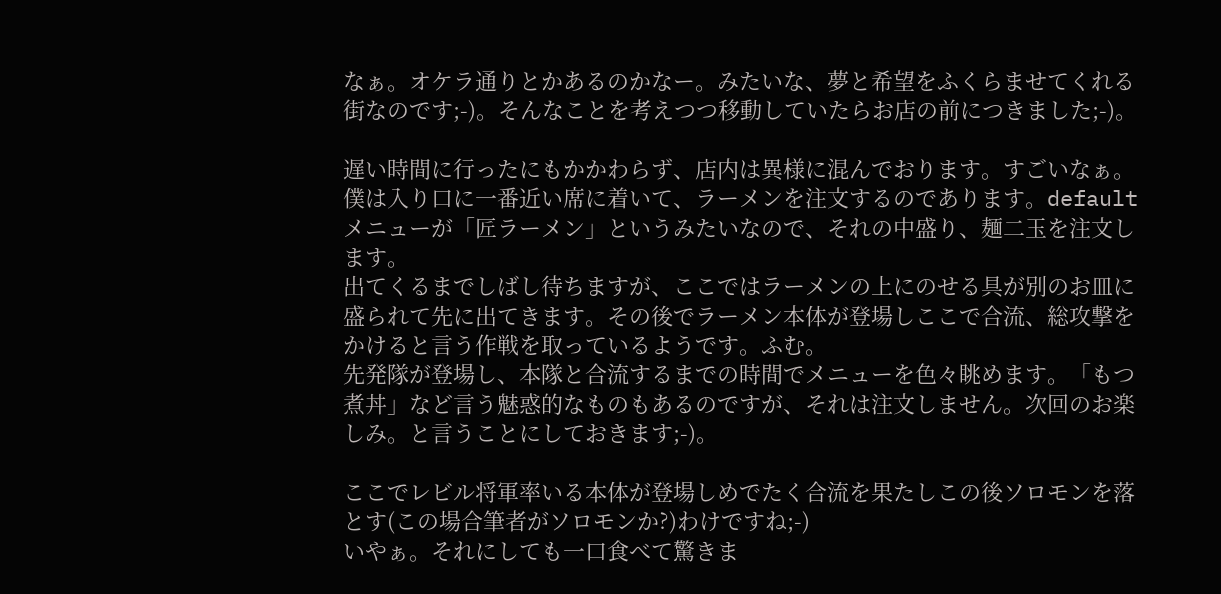なぁ。オケラ通りとかあるのかなー。みたいな、夢と希望をふくらませてくれる街なのです;-)。そんなことを考えつつ移動していたらお店の前につきました;-)。

遅い時間に行ったにもかかわらず、店内は異様に混んでおります。すごいなぁ。僕は入り口に一番近い席に着いて、ラーメンを注文するのであります。default メニューが「匠ラーメン」というみたいなので、それの中盛り、麺二玉を注文します。
出てくるまでしばし待ちますが、ここではラーメンの上にのせる具が別のお皿に盛られて先に出てきます。その後でラーメン本体が登場しここで合流、総攻撃をかけると言う作戦を取っているようです。ふむ。
先発隊が登場し、本隊と合流するまでの時間でメニューを色々眺めます。「もつ煮丼」など言う魅惑的なものもあるのですが、それは注文しません。次回のお楽しみ。と言うことにしておきます;-)。

ここでレビル将軍率いる本体が登場しめでたく合流を果たしこの後ソロモンを落とす(この場合筆者がソロモンか?)わけですね;-)
いやぁ。それにしても一口食べて驚きま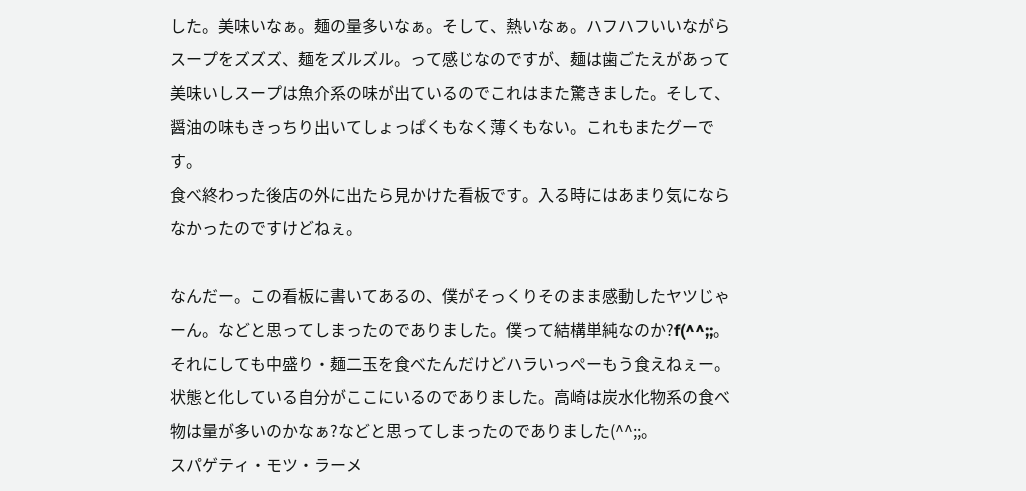した。美味いなぁ。麺の量多いなぁ。そして、熱いなぁ。ハフハフいいながらスープをズズズ、麺をズルズル。って感じなのですが、麺は歯ごたえがあって美味いしスープは魚介系の味が出ているのでこれはまた驚きました。そして、醤油の味もきっちり出いてしょっぱくもなく薄くもない。これもまたグーです。
食べ終わった後店の外に出たら見かけた看板です。入る時にはあまり気にならなかったのですけどねぇ。

なんだー。この看板に書いてあるの、僕がそっくりそのまま感動したヤツじゃーん。などと思ってしまったのでありました。僕って結構単純なのか?f(^^;;。
それにしても中盛り・麺二玉を食べたんだけどハラいっぺーもう食えねぇー。状態と化している自分がここにいるのでありました。高崎は炭水化物系の食べ物は量が多いのかなぁ?などと思ってしまったのでありました(^^;;。
スパゲティ・モツ・ラーメ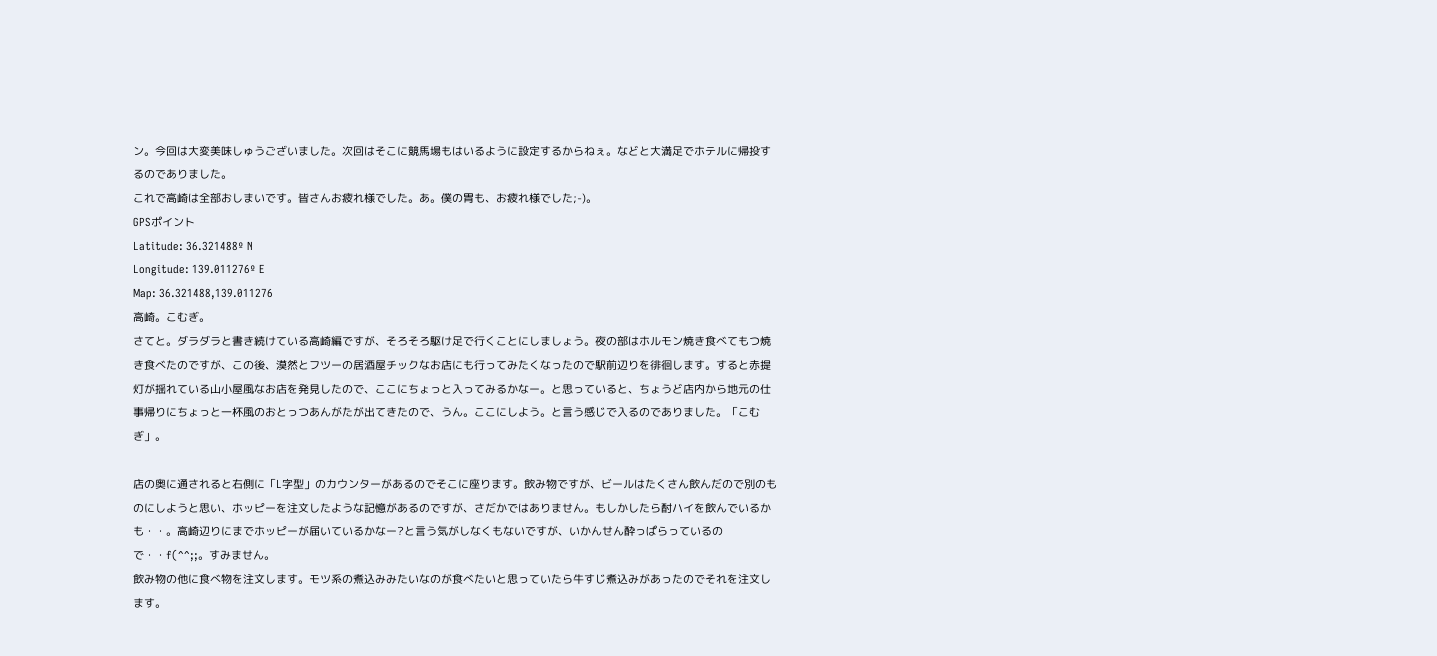ン。今回は大変美味しゅうございました。次回はそこに競馬場もはいるように設定するからねぇ。などと大満足でホテルに帰投するのでありました。
これで高崎は全部おしまいです。皆さんお疲れ様でした。あ。僕の胃も、お疲れ様でした;-)。
GPSポイント
Latitude: 36.321488º N
Longitude: 139.011276º E
Map: 36.321488,139.011276
高崎。こむぎ。
さてと。ダラダラと書き続けている高崎編ですが、そろそろ駆け足で行くことにしましょう。夜の部はホルモン焼き食べてもつ焼き食べたのですが、この後、漠然とフツーの居酒屋チックなお店にも行ってみたくなったので駅前辺りを徘徊します。すると赤提灯が揺れている山小屋風なお店を発見したので、ここにちょっと入ってみるかなー。と思っていると、ちょうど店内から地元の仕事帰りにちょっと一杯風のおとっつあんがたが出てきたので、うん。ここにしよう。と言う感じで入るのでありました。「こむぎ」。

店の奥に通されると右側に「L字型」のカウンターがあるのでそこに座ります。飲み物ですが、ビールはたくさん飲んだので別のものにしようと思い、ホッピーを注文したような記憶があるのですが、さだかではありません。もしかしたら酎ハイを飲んでいるかも・・。高崎辺りにまでホッピーが届いているかなー?と言う気がしなくもないですが、いかんせん酔っぱらっているので・・f(^^;;。すみません。
飲み物の他に食べ物を注文します。モツ系の煮込みみたいなのが食べたいと思っていたら牛すじ煮込みがあったのでそれを注文します。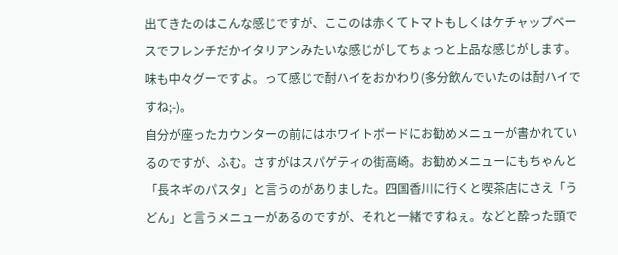出てきたのはこんな感じですが、ここのは赤くてトマトもしくはケチャップベースでフレンチだかイタリアンみたいな感じがしてちょっと上品な感じがします。味も中々グーですよ。って感じで酎ハイをおかわり(多分飲んでいたのは酎ハイですね;-)。
自分が座ったカウンターの前にはホワイトボードにお勧めメニューが書かれているのですが、ふむ。さすがはスパゲティの街高崎。お勧めメニューにもちゃんと「長ネギのパスタ」と言うのがありました。四国香川に行くと喫茶店にさえ「うどん」と言うメニューがあるのですが、それと一緒ですねぇ。などと酔った頭で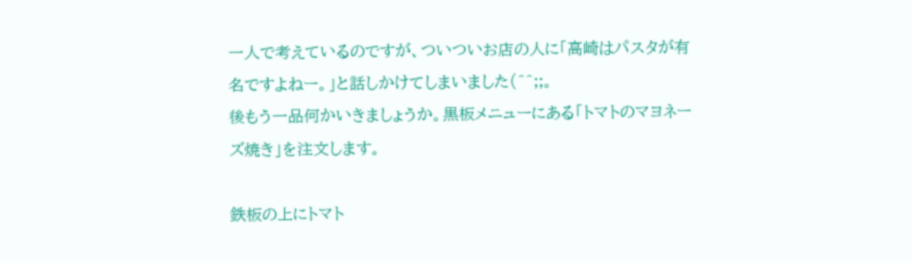一人で考えているのですが、ついついお店の人に「高崎はパスタが有名ですよねー。」と話しかけてしまいました(^^;;。
後もう一品何かいきましょうか。黒板メニューにある「トマトのマヨネーズ焼き」を注文します。

鉄板の上にトマト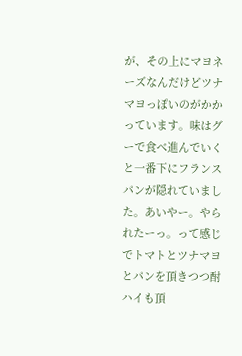が、その上にマヨネーズなんだけどツナマヨっぽいのがかかっています。味はグーで食べ進んでいくと一番下にフランスパンが隠れていました。あいやー。やられたーっ。って感じでトマトとツナマヨとパンを頂きつつ酎ハイも頂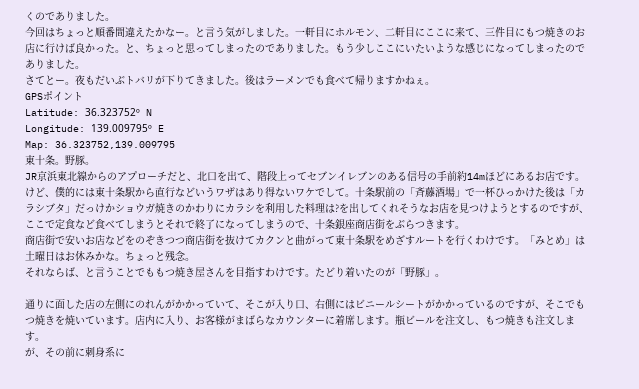くのでありました。
今回はちょっと順番間違えたかなー。と言う気がしました。一軒目にホルモン、二軒目にここに来て、三件目にもつ焼きのお店に行けば良かった。と、ちょっと思ってしまったのでありました。もう少しここにいたいような感じになってしまったのでありました。
さてとー。夜もだいぶトバリが下りてきました。後はラーメンでも食べて帰りますかねぇ。
GPSポイント
Latitude: 36.323752º N
Longitude: 139.009795º E
Map: 36.323752,139.009795
東十条。野豚。
JR京浜東北線からのアプローチだと、北口を出て、階段上ってセブンイレブンのある信号の手前約14mほどにあるお店です。
けど、僕的には東十条駅から直行などいうワザはあり得ないワケでして。十条駅前の「斉藤酒場」で一杯ひっかけた後は「カラシブタ」だっけかショウガ焼きのかわりにカラシを利用した料理は?を出してくれそうなお店を見つけようとするのですが、ここで定食など食べてしまうとそれで終了になってしまうので、十条銀座商店街をぶらつきます。
商店街で安いお店などをのぞきつつ商店街を抜けてカクンと曲がって東十条駅をめざすルートを行くわけです。「みとめ」は土曜日はお休みかな。ちょっと残念。
それならば、と言うことでももつ焼き屋さんを目指すわけです。たどり着いたのが「野豚」。

通りに面した店の左側にのれんがかかっていて、そこが入り口、右側にはビニールシートがかかっているのですが、そこでもつ焼きを焼いています。店内に入り、お客様がまばらなカウンターに着席します。瓶ビールを注文し、もつ焼きも注文します。
が、その前に刺身系に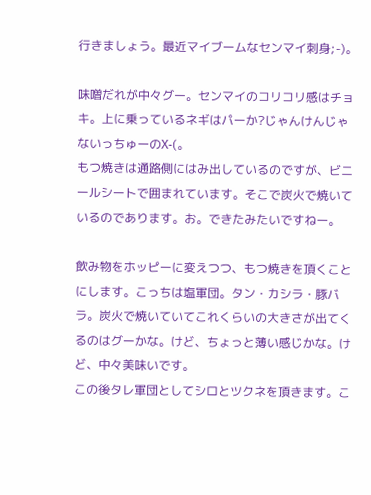行きましょう。最近マイブームなセンマイ刺身;-)。

味噌だれが中々グー。センマイのコリコリ感はチョキ。上に乗っているネギはパーか?じゃんけんじゃないっちゅーのX-(。
もつ焼きは通路側にはみ出しているのですが、ビニールシートで囲まれています。そこで炭火で焼いているのであります。お。できたみたいですねー。

飲み物をホッピーに変えつつ、もつ焼きを頂くことにします。こっちは塩軍団。タン・カシラ・豚バラ。炭火で焼いていてこれくらいの大きさが出てくるのはグーかな。けど、ちょっと薄い感じかな。けど、中々美味いです。
この後タレ軍団としてシロとツクネを頂きます。こ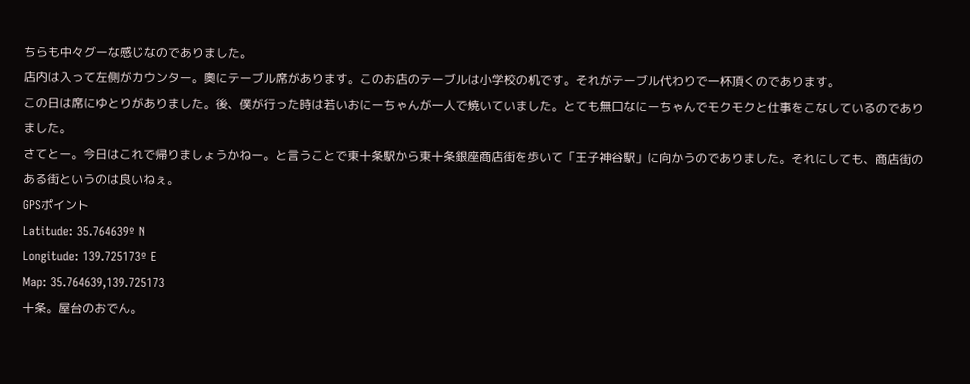ちらも中々グーな感じなのでありました。
店内は入って左側がカウンター。奧にテーブル席があります。このお店のテーブルは小学校の机です。それがテーブル代わりで一杯頂くのであります。
この日は席にゆとりがありました。後、僕が行った時は若いおにーちゃんが一人で焼いていました。とても無口なにーちゃんでモクモクと仕事をこなしているのでありました。
さてとー。今日はこれで帰りましょうかねー。と言うことで東十条駅から東十条銀座商店街を歩いて「王子神谷駅」に向かうのでありました。それにしても、商店街のある街というのは良いねぇ。
GPSポイント
Latitude: 35.764639º N
Longitude: 139.725173º E
Map: 35.764639,139.725173
十条。屋台のおでん。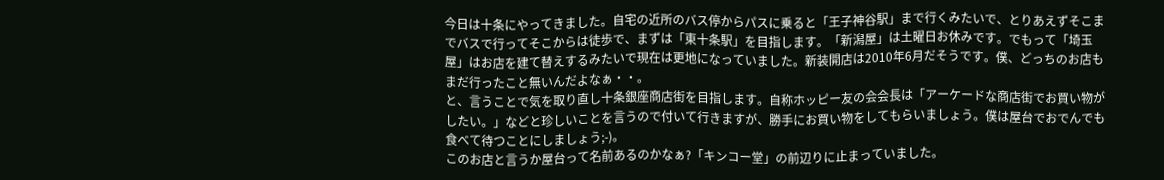今日は十条にやってきました。自宅の近所のバス停からパスに乗ると「王子神谷駅」まで行くみたいで、とりあえずそこまでバスで行ってそこからは徒歩で、まずは「東十条駅」を目指します。「新潟屋」は土曜日お休みです。でもって「埼玉屋」はお店を建て替えするみたいで現在は更地になっていました。新装開店は2010年6月だそうです。僕、どっちのお店もまだ行ったこと無いんだよなぁ・・。
と、言うことで気を取り直し十条銀座商店街を目指します。自称ホッピー友の会会長は「アーケードな商店街でお買い物がしたい。」などと珍しいことを言うので付いて行きますが、勝手にお買い物をしてもらいましょう。僕は屋台でおでんでも食べて待つことにしましょう;-)。
このお店と言うか屋台って名前あるのかなぁ?「キンコー堂」の前辺りに止まっていました。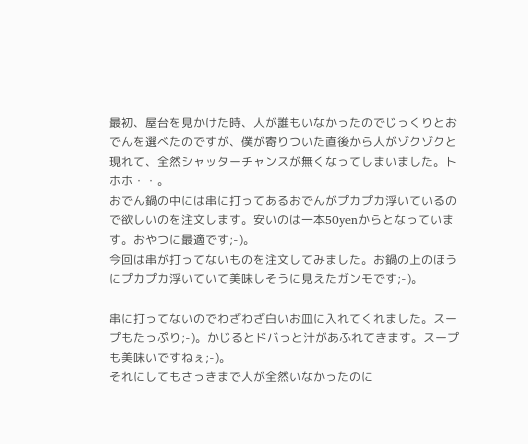最初、屋台を見かけた時、人が誰もいなかったのでじっくりとおでんを選べたのですが、僕が寄りついた直後から人がゾクゾクと現れて、全然シャッターチャンスが無くなってしまいました。トホホ・・。
おでん鍋の中には串に打ってあるおでんがプカプカ浮いているので欲しいのを注文します。安いのは一本50yenからとなっています。おやつに最適です;-)。
今回は串が打ってないものを注文してみました。お鍋の上のほうにプカプカ浮いていて美味しそうに見えたガンモです;-)。

串に打ってないのでわざわざ白いお皿に入れてくれました。スープもたっぷり;-)。かじるとドバっと汁があふれてきます。スープも美味いですねぇ;-)。
それにしてもさっきまで人が全然いなかったのに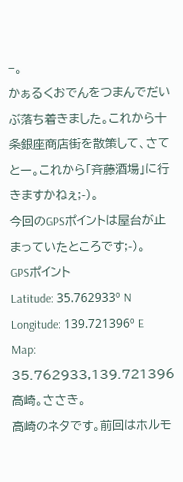−。
かぁるくおでんをつまんでだいぶ落ち着きました。これから十条銀座商店街を散策して、さてとー。これから「斉藤酒場」に行きますかねぇ;-)。
今回のGPSポイントは屋台が止まっていたところです;-)。
GPSポイント
Latitude: 35.762933º N
Longitude: 139.721396º E
Map: 35.762933,139.721396
高崎。ささき。
高崎のネタです。前回はホルモ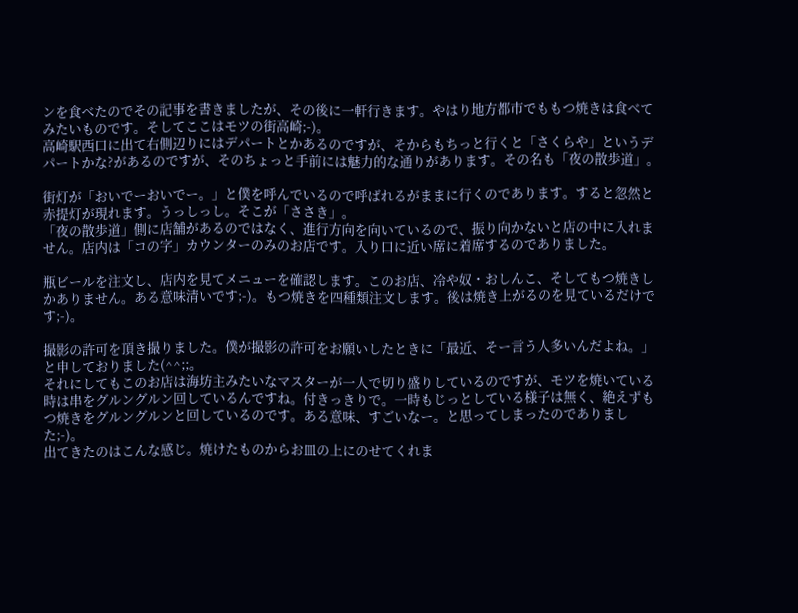ンを食べたのでその記事を書きましたが、その後に一軒行きます。やはり地方都市でももつ焼きは食べてみたいものです。そしてここはモツの街高崎;-)。
高崎駅西口に出て右側辺りにはデパートとかあるのですが、そからもちっと行くと「さくらや」というデパートかな?があるのですが、そのちょっと手前には魅力的な通りがあります。その名も「夜の散歩道」。

街灯が「おいでーおいでー。」と僕を呼んでいるので呼ばれるがままに行くのであります。すると忽然と赤提灯が現れます。うっしっし。そこが「ささき」。
「夜の散歩道」側に店舗があるのではなく、進行方向を向いているので、振り向かないと店の中に入れません。店内は「コの字」カウンターのみのお店です。入り口に近い席に着席するのでありました。

瓶ビールを注文し、店内を見てメニューを確認します。このお店、冷や奴・おしんこ、そしてもつ焼きしかありません。ある意味清いです;-)。もつ焼きを四種類注文します。後は焼き上がるのを見ているだけです;-)。

撮影の許可を頂き撮りました。僕が撮影の許可をお願いしたときに「最近、そー言う人多いんだよね。」と申しておりました(^^;;。
それにしてもこのお店は海坊主みたいなマスターが一人で切り盛りしているのですが、モツを焼いている時は串をグルングルン回しているんですね。付きっきりで。一時もじっとしている様子は無く、絶えずもつ焼きをグルングルンと回しているのです。ある意味、すごいなー。と思ってしまったのでありました;-)。
出てきたのはこんな感じ。焼けたものからお皿の上にのせてくれま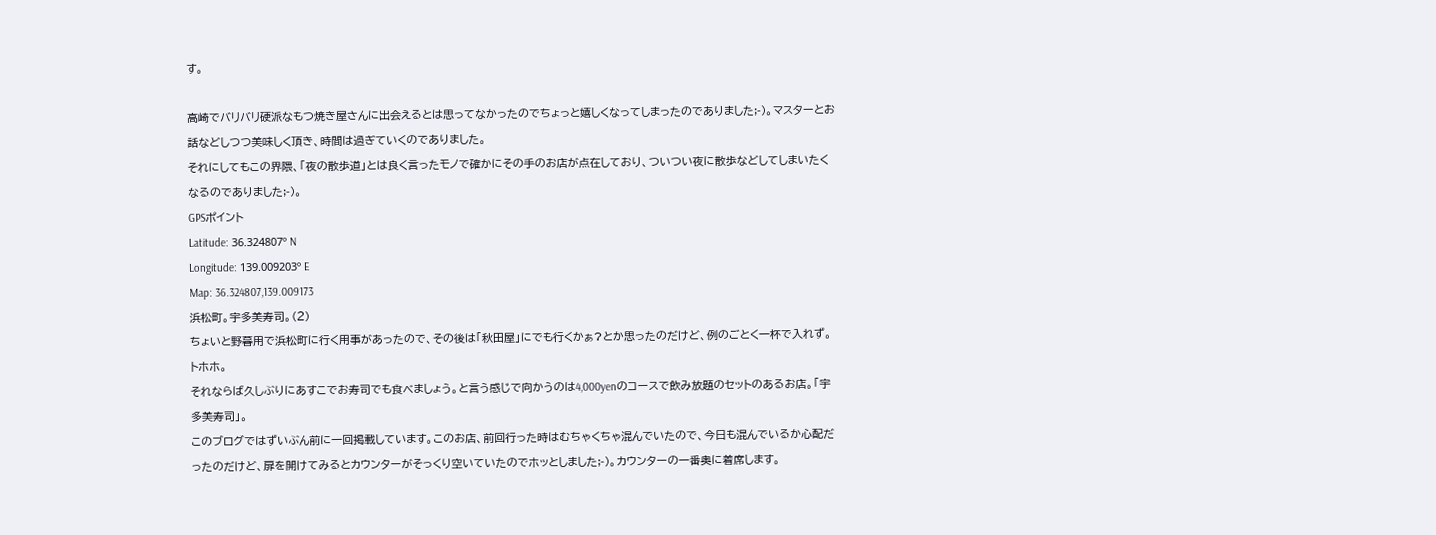す。

高崎でバリバリ硬派なもつ焼き屋さんに出会えるとは思ってなかったのでちょっと嬉しくなってしまったのでありました;-)。マスターとお話などしつつ美味しく頂き、時間は過ぎていくのでありました。
それにしてもこの界隈、「夜の散歩道」とは良く言ったモノで確かにその手のお店が点在しており、ついつい夜に散歩などしてしまいたくなるのでありました;-)。
GPSポイント
Latitude: 36.324807º N
Longitude: 139.009203º E
Map: 36.324807,139.009173
浜松町。宇多美寿司。(2)
ちょいと野暮用で浜松町に行く用事があったので、その後は「秋田屋」にでも行くかぁ?とか思ったのだけど、例のごとく一杯で入れず。トホホ。
それならば久しぶりにあすこでお寿司でも食べましょう。と言う感じで向かうのは4,000yenのコースで飲み放題のセットのあるお店。「宇多美寿司」。
このブログではずいぶん前に一回掲載しています。このお店、前回行った時はむちゃくちゃ混んでいたので、今日も混んでいるか心配だったのだけど、扉を開けてみるとカウンターがそっくり空いていたのでホッとしました;-)。カウンターの一番奥に着席します。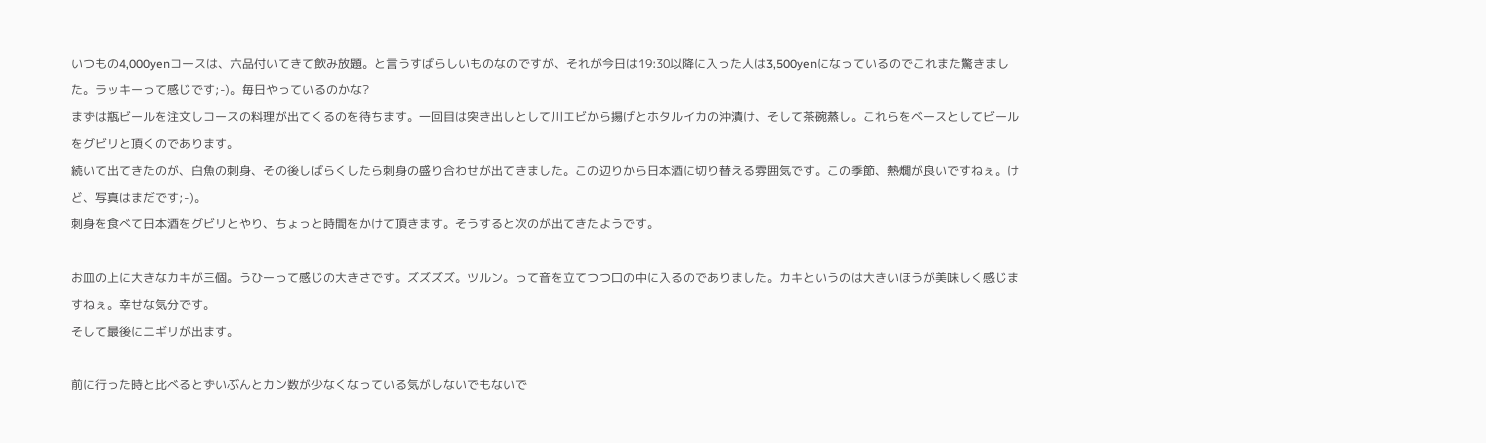いつもの4,000yenコースは、六品付いてきて飲み放題。と言うすばらしいものなのですが、それが今日は19:30以降に入った人は3,500yenになっているのでこれまた驚きました。ラッキーって感じです;-)。毎日やっているのかな?
まずは瓶ビールを注文しコースの料理が出てくるのを待ちます。一回目は突き出しとして川エビから揚げとホタルイカの沖漬け、そして茶碗蒸し。これらをベースとしてビールをグビリと頂くのであります。
続いて出てきたのが、白魚の刺身、その後しばらくしたら刺身の盛り合わせが出てきました。この辺りから日本酒に切り替える雰囲気です。この季節、熱燗が良いですねぇ。けど、写真はまだです;-)。
刺身を食べて日本酒をグビリとやり、ちょっと時間をかけて頂きます。そうすると次のが出てきたようです。

お皿の上に大きなカキが三個。うひーって感じの大きさです。ズズズズ。ツルン。って音を立てつつ口の中に入るのでありました。カキというのは大きいほうが美味しく感じますねぇ。幸せな気分です。
そして最後にニギリが出ます。

前に行った時と比べるとずいぶんとカン数が少なくなっている気がしないでもないで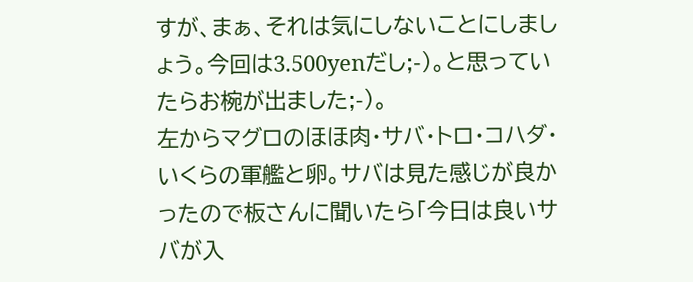すが、まぁ、それは気にしないことにしましょう。今回は3.500yenだし;-)。と思っていたらお椀が出ました;-)。
左からマグロのほほ肉・サバ・トロ・コハダ・いくらの軍艦と卵。サバは見た感じが良かったので板さんに聞いたら「今日は良いサバが入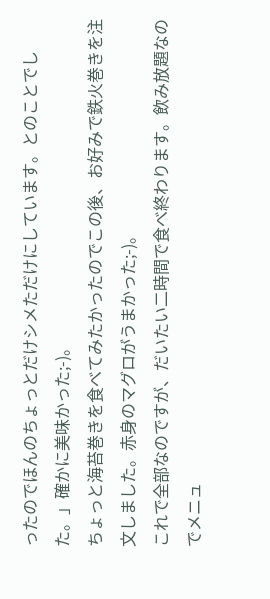ったのでほんのちょっとだけシメただけにしています。とのことでした。」確かに美味かった;-)。
ちょっと海苔巻きを食べてみたかったのでこの後、お好みで鉄火巻きを注文しました。赤身のマグロがうまかった;-)。
これで全部なのですが、だいたい二時間で食べ終わります。飲み放題なのでメニュ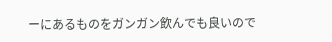ーにあるものをガンガン飲んでも良いので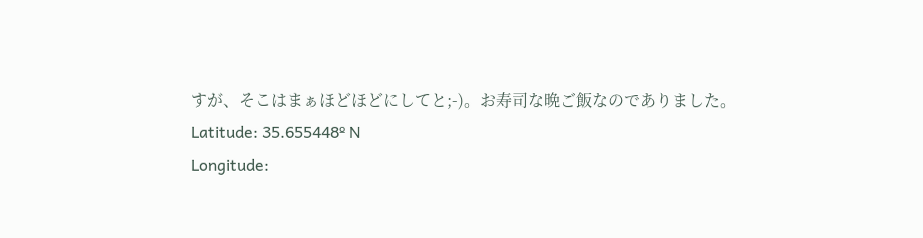すが、そこはまぁほどほどにしてと;-)。お寿司な晩ご飯なのでありました。
Latitude: 35.655448º N
Longitude: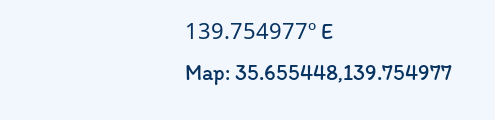139.754977º E
Map: 35.655448,139.754977